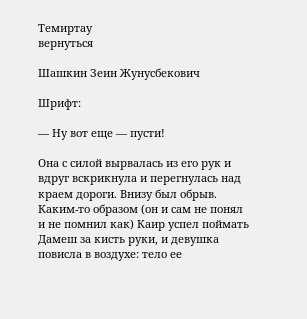Темиртау
вернуться

Шашкин Зеин Жунусбекович

Шрифт:

— Ну вот еще — пусти!

Она с силой вырвалась из его рук и вдруг вскрикнула и перегнулась над краем дороги. Внизу был обрыв. Каким-то образом (он и сам не понял и не помнил как) Каир успел поймать Дамеш за кисть руки, и девушка повисла в воздухе: тело ее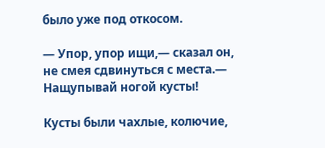было уже под откосом.

— Упор, упор ищи,— сказал он, не смея сдвинуться с места.— Нащупывай ногой кусты!

Кусты были чахлые, колючие,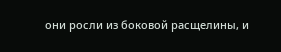они росли из боковой расщелины, и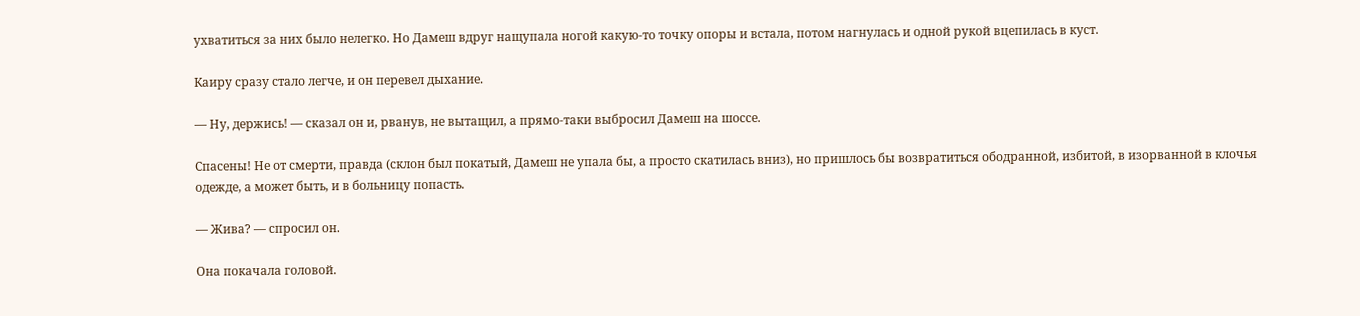ухватиться за них было нелегко. Но Дамеш вдруг нащупала ногой какую-то точку опоры и встала, потом нагнулась и одной рукой вцепилась в куст.

Каиру сразу стало легче, и он перевел дыхание.

— Ну, держись! — сказал он и, рванув, не вытащил, а прямо-таки выбросил Дамеш на шоссе.

Спасены! Не от смерти, правда (склон был покатый, Дамеш не упала бы, а просто скатилась вниз), но пришлось бы возвратиться ободранной, избитой, в изорванной в клочья одежде, а может быть, и в больницу попасть.

— Жива? — спросил он.

Она покачала головой.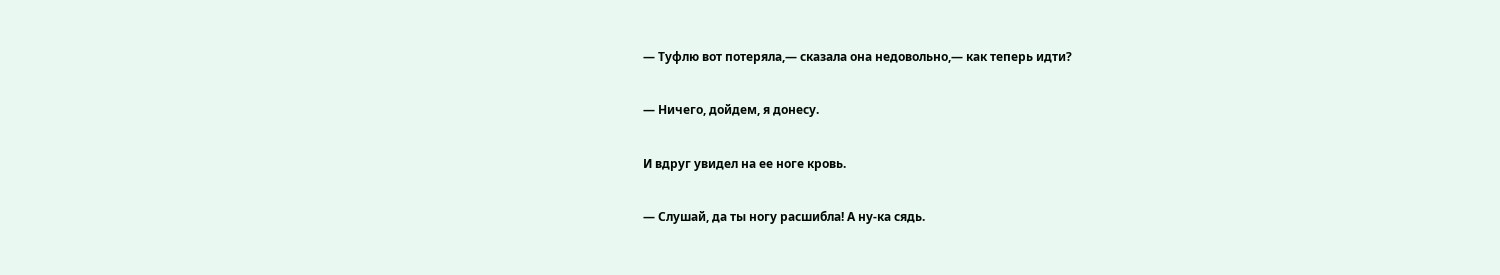— Туфлю вот потеряла,— сказала она недовольно,— как теперь идти?

— Ничего, дойдем, я донесу.

И вдруг увидел на ее ноге кровь.

— Слушай, да ты ногу расшибла! А ну-ка сядь.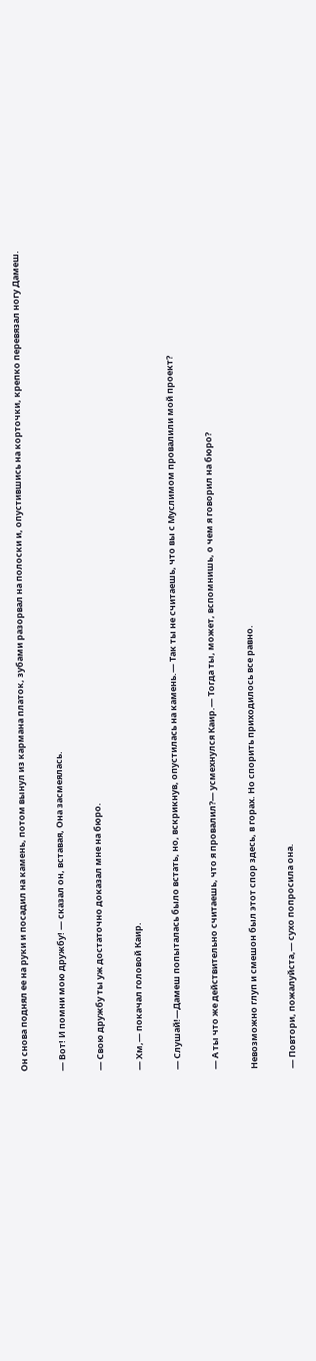Он снова поднял ее на руки и посадил на камень, потом вынул из кармана платок, зубами разорвал на полоски и, опустившись на корточки, крепко перевязал ногу Дамеш.

— Вот! И помни мою дружбу! — сказал он, вставая, Она засмеялась.

— Свою дружбу ты уж достаточно доказал мне на бюро.

— Хм,— покачал головой Каир.

— Слушай!—Дамеш попыталась было встать, но, вскрикнув, опустилась на камень.— Так ты не считаешь, что вы с Муслимом провалили мой проект?

— А ты что же действительно считаешь, что я провалил?— усмехнулся Каир.— Тогда ты, может, вспомнишь, о чем я говорил на бюро?

Невозможно глуп и смешон был этот спор здесь, в горах. Но спорить приходилось все равно.

— Повтори, пожалуйста,— сухо попросила она.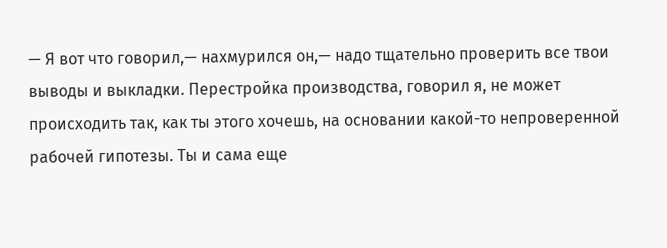— Я вот что говорил,— нахмурился он,— надо тщательно проверить все твои выводы и выкладки. Перестройка производства, говорил я, не может происходить так, как ты этого хочешь, на основании какой-то непроверенной рабочей гипотезы. Ты и сама еще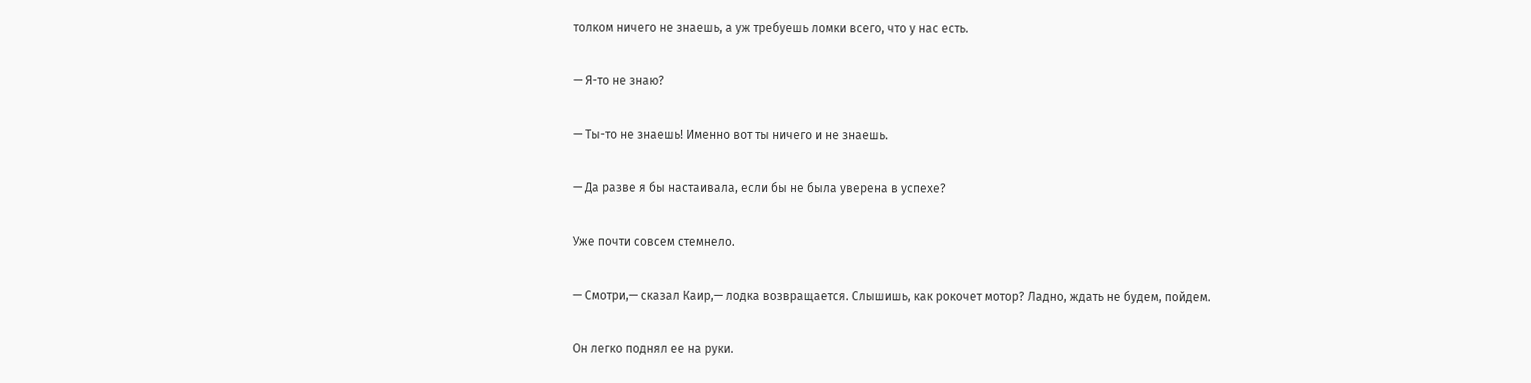толком ничего не знаешь, а уж требуешь ломки всего, что у нас есть.

— Я-то не знаю?

— Ты-то не знаешь! Именно вот ты ничего и не знаешь.

— Да разве я бы настаивала, если бы не была уверена в успехе?

Уже почти совсем стемнело.

— Смотри,— сказал Каир,— лодка возвращается. Слышишь, как рокочет мотор? Ладно, ждать не будем, пойдем.

Он легко поднял ее на руки.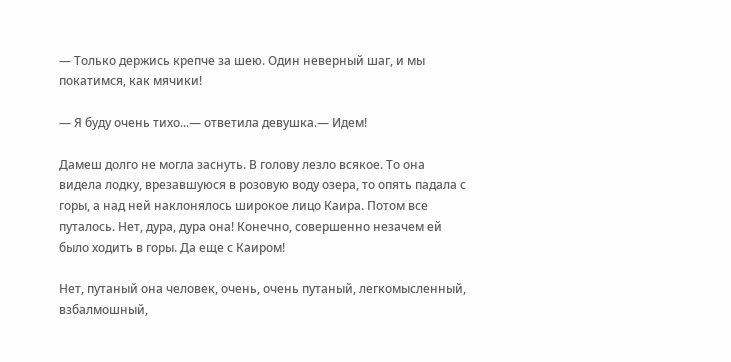— Только держись крепче за шею. Один неверный шаг, и мы покатимся, как мячики!

— Я буду очень тихо...— ответила девушка.— Идем!

Дамеш долго не могла заснуть. В голову лезло всякое. То она видела лодку, врезавшуюся в розовую воду озера, то опять падала с горы, а над ней наклонялось широкое лицо Каира. Потом все путалось. Нет, дура, дура она! Конечно, совершенно незачем ей было ходить в горы. Да еще с Каиром!

Нет, путаный она человек, очень, очень путаный, легкомысленный, взбалмошный,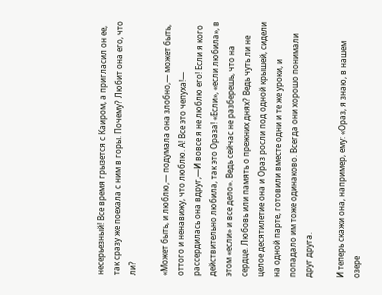несерьезный! Все время грызется с Каиром, а пригласил он ее, так сразу же поехала с ним в горы. Почему? Любит она его, что ли?

«Может быть, и люблю,— подумала она злобно,— может быть, оттого и ненавижу, что люблю. А! Все это чепуха!— рассердилась она вдруг,—И вовсе я не люблю его! Если я кого действительно любила, так это Ораза! «Если», «если любила», в этом «если» и все дело». Ведь сейчас не разберешь, что на сердце. Любовь или память о прежних днях? Ведь чуть ли не целое десятилетие она и Ораз росли под одной крышей, сидели на одной парте, готовили вместе одни и те же уроки, и попадало им тоже одинаково. Всегда они хорошо понимали друг друга.

И теперь скажи она, например, ему: «Ораз, я знаю, в нашем озере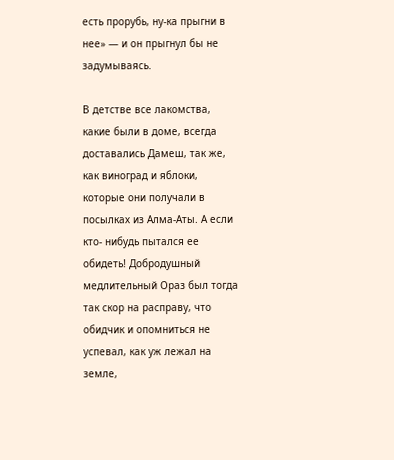есть прорубь, ну-ка прыгни в нее» — и он прыгнул бы не задумываясь.

В детстве все лакомства, какие были в доме, всегда доставались Дамеш, так же, как виноград и яблоки, которые они получали в посылках из Алма-Аты. А если кто- нибудь пытался ее обидеть! Добродушный медлительный Ораз был тогда так скор на расправу, что обидчик и опомниться не успевал, как уж лежал на земле,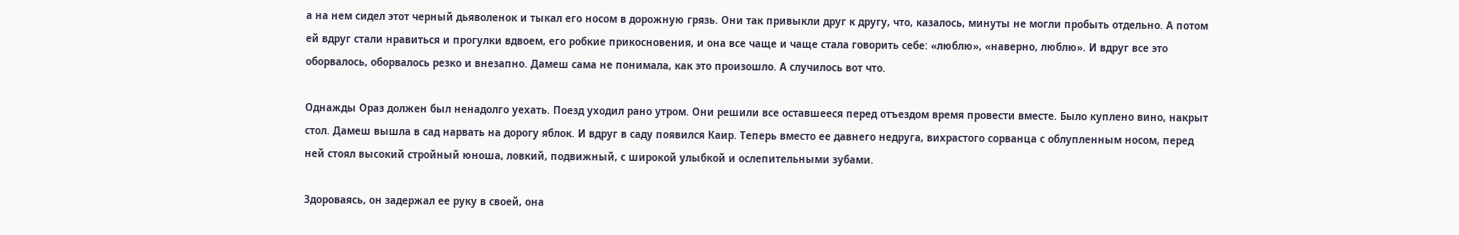а на нем сидел этот черный дьяволенок и тыкал его носом в дорожную грязь. Они так привыкли друг к другу, что, казалось, минуты не могли пробыть отдельно. А потом ей вдруг стали нравиться и прогулки вдвоем, его робкие прикосновения, и она все чаще и чаще стала говорить себе: «люблю», «наверно, люблю». И вдруг все это оборвалось, оборвалось резко и внезапно. Дамеш сама не понимала, как это произошло. А случилось вот что.

Однажды Ораз должен был ненадолго уехать. Поезд уходил рано утром. Они решили все оставшееся перед отъездом время провести вместе. Было куплено вино, накрыт стол. Дамеш вышла в сад нарвать на дорогу яблок. И вдруг в саду появился Каир. Теперь вместо ее давнего недруга, вихрастого сорванца с облупленным носом, перед ней стоял высокий стройный юноша, ловкий, подвижный, с широкой улыбкой и ослепительными зубами.

Здороваясь, он задержал ее руку в своей, она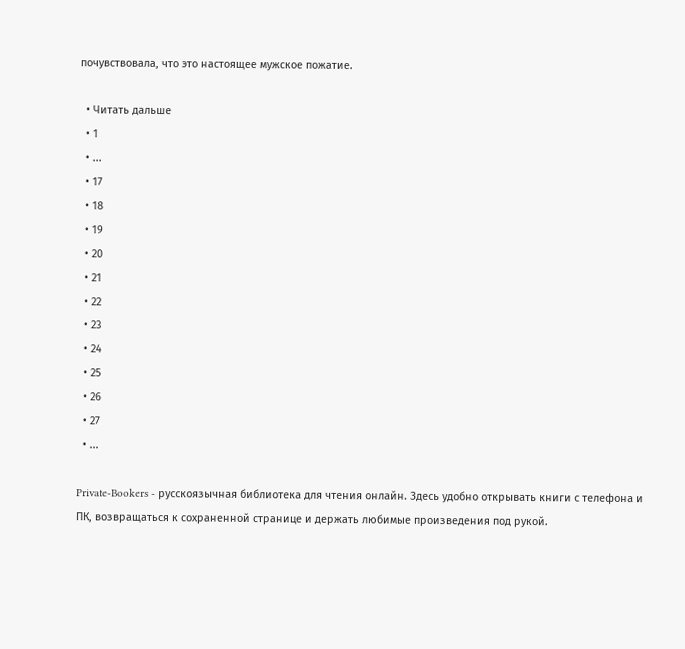почувствовала, что это настоящее мужское пожатие.

  • Читать дальше
  • 1
  • ...
  • 17
  • 18
  • 19
  • 20
  • 21
  • 22
  • 23
  • 24
  • 25
  • 26
  • 27
  • ...

Private-Bookers - русскоязычная библиотека для чтения онлайн. Здесь удобно открывать книги с телефона и ПК, возвращаться к сохраненной странице и держать любимые произведения под рукой.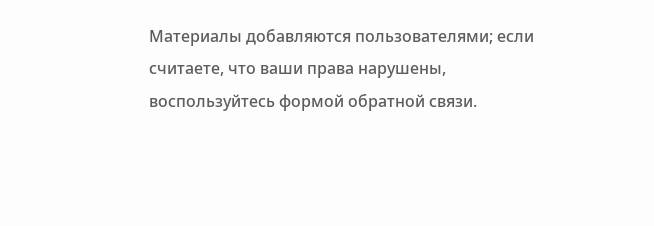Материалы добавляются пользователями; если считаете, что ваши права нарушены, воспользуйтесь формой обратной связи.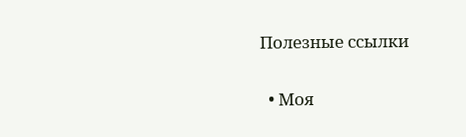Полезные ссылки

  • Моя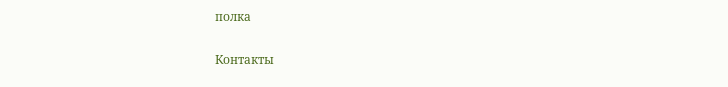полка

Контакты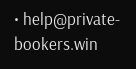• help@private-bookers.win